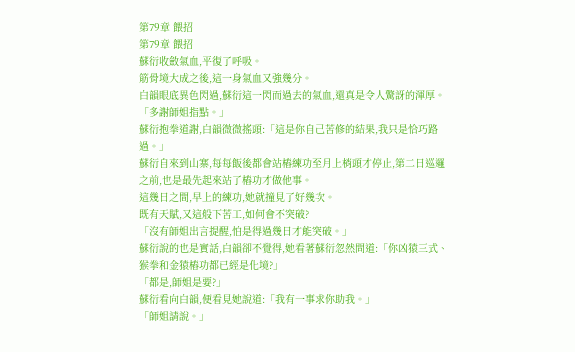第79章 餵招
第79章 餵招
蘇衍收斂氣血,平復了呼吸。
筋骨境大成之後,這一身氣血又強幾分。
白韻眼底異色閃過,蘇衍這一閃而過去的氣血,還真是令人驚訝的渾厚。
「多謝師姐指點。」
蘇衍抱拳道謝,白韻微微搖頭:「這是你自己苦修的結果,我只是恰巧路過。」
蘇衍自來到山寨,每每飯後都會站樁練功至月上梢頭才停止,第二日巡邏之前,也是最先起來站了樁功才做他事。
這幾日之間,早上的練功,她就撞見了好幾次。
既有天賦,又這般下苦工,如何會不突破?
「沒有師姐出言提醒,怕是得過幾日才能突破。」
蘇衍說的也是實話,白韻卻不覺得,她看著蘇衍忽然問道:「你凶猿三式、猴拳和金猿樁功都已經是化境?」
「都是,師姐是要?」
蘇衍看向白韻,便看見她說道:「我有一事求你助我。」
「師姐請說。」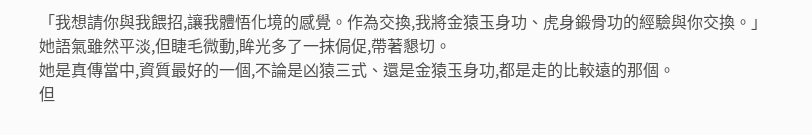「我想請你與我餵招,讓我體悟化境的感覺。作為交換,我將金猿玉身功、虎身鍛骨功的經驗與你交換。」
她語氣雖然平淡,但睫毛微動,眸光多了一抹侷促,帶著懇切。
她是真傳當中,資質最好的一個,不論是凶猿三式、還是金猿玉身功,都是走的比較遠的那個。
但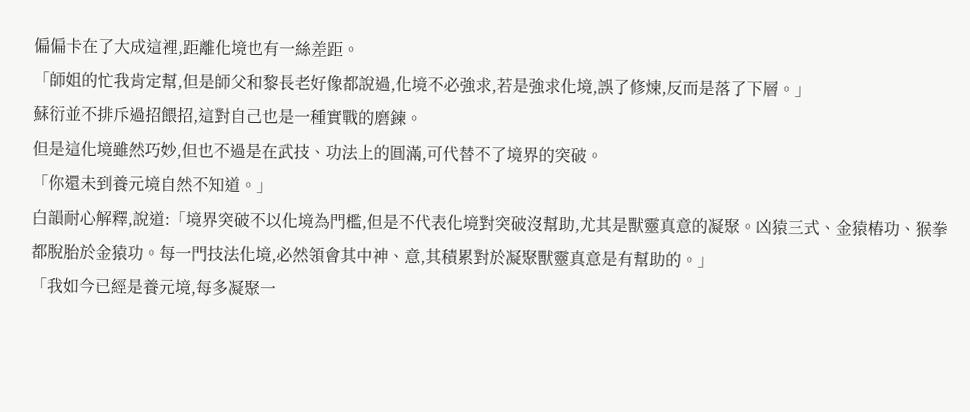偏偏卡在了大成這裡,距離化境也有一絲差距。
「師姐的忙我肯定幫,但是師父和黎長老好像都說過,化境不必強求,若是強求化境,誤了修煉,反而是落了下層。」
蘇衍並不排斥過招餵招,這對自己也是一種實戰的磨鍊。
但是這化境雖然巧妙,但也不過是在武技、功法上的圓滿,可代替不了境界的突破。
「你還未到養元境自然不知道。」
白韻耐心解釋,說道:「境界突破不以化境為門檻,但是不代表化境對突破沒幫助,尤其是獸靈真意的凝聚。凶猿三式、金猿樁功、猴拳都脫胎於金猿功。每一門技法化境,必然領會其中神、意,其積累對於凝聚獸靈真意是有幫助的。」
「我如今已經是養元境,每多凝聚一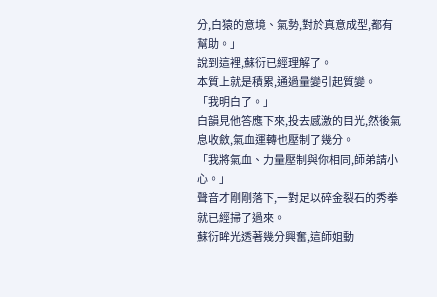分,白猿的意境、氣勢,對於真意成型,都有幫助。」
說到這裡,蘇衍已經理解了。
本質上就是積累,通過量變引起質變。
「我明白了。」
白韻見他答應下來,投去感激的目光,然後氣息收斂,氣血運轉也壓制了幾分。
「我將氣血、力量壓制與你相同,師弟請小心。」
聲音才剛剛落下,一對足以碎金裂石的秀拳就已經掃了過來。
蘇衍眸光透著幾分興奮,這師姐動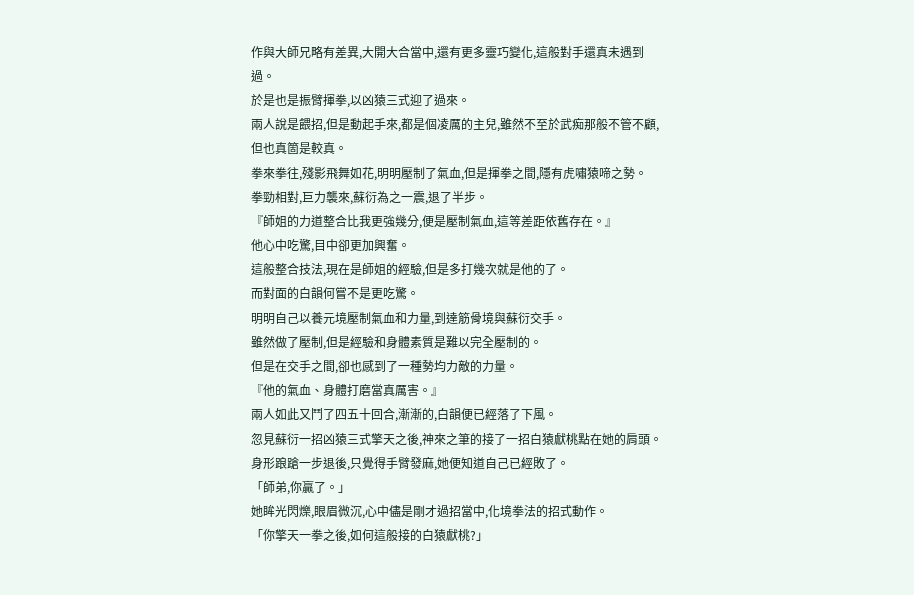作與大師兄略有差異,大開大合當中,還有更多靈巧變化,這般對手還真未遇到過。
於是也是振臂揮拳,以凶猿三式迎了過來。
兩人說是餵招,但是動起手來,都是個凌厲的主兒,雖然不至於武痴那般不管不顧,但也真箇是較真。
拳來拳往,殘影飛舞如花,明明壓制了氣血,但是揮拳之間,隱有虎嘯猿啼之勢。
拳勁相對,巨力襲來,蘇衍為之一震,退了半步。
『師姐的力道整合比我更強幾分,便是壓制氣血,這等差距依舊存在。』
他心中吃驚,目中卻更加興奮。
這般整合技法,現在是師姐的經驗,但是多打幾次就是他的了。
而對面的白韻何嘗不是更吃驚。
明明自己以養元境壓制氣血和力量,到達筋骨境與蘇衍交手。
雖然做了壓制,但是經驗和身體素質是難以完全壓制的。
但是在交手之間,卻也感到了一種勢均力敵的力量。
『他的氣血、身體打磨當真厲害。』
兩人如此又鬥了四五十回合,漸漸的,白韻便已經落了下風。
忽見蘇衍一招凶猿三式擎天之後,神來之筆的接了一招白猿獻桃點在她的肩頭。
身形踉蹌一步退後,只覺得手臂發麻,她便知道自己已經敗了。
「師弟,你贏了。」
她眸光閃爍,眼眉微沉,心中儘是剛才過招當中,化境拳法的招式動作。
「你擎天一拳之後,如何這般接的白猿獻桃?」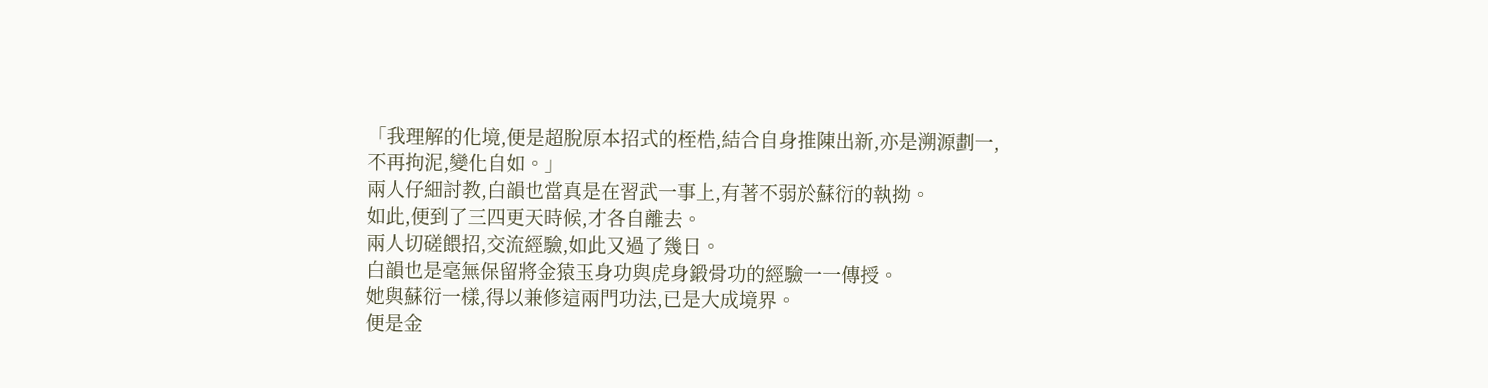「我理解的化境,便是超脫原本招式的桎梏,結合自身推陳出新,亦是溯源劃一,不再拘泥,變化自如。」
兩人仔細討教,白韻也當真是在習武一事上,有著不弱於蘇衍的執拗。
如此,便到了三四更天時候,才各自離去。
兩人切磋餵招,交流經驗,如此又過了幾日。
白韻也是毫無保留將金猿玉身功與虎身鍛骨功的經驗一一傳授。
她與蘇衍一樣,得以兼修這兩門功法,已是大成境界。
便是金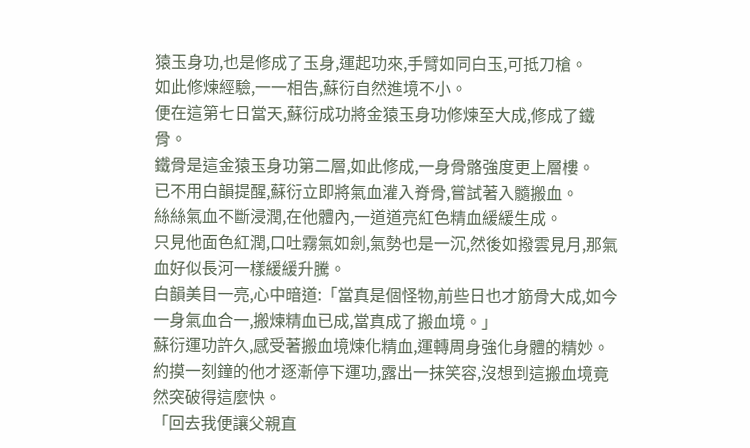猿玉身功,也是修成了玉身,運起功來,手臂如同白玉,可抵刀槍。
如此修煉經驗,一一相告,蘇衍自然進境不小。
便在這第七日當天,蘇衍成功將金猿玉身功修煉至大成,修成了鐵骨。
鐵骨是這金猿玉身功第二層,如此修成,一身骨骼強度更上層樓。
已不用白韻提醒,蘇衍立即將氣血灌入脊骨,嘗試著入髓搬血。
絲絲氣血不斷浸潤,在他體內,一道道亮紅色精血緩緩生成。
只見他面色紅潤,口吐霧氣如劍,氣勢也是一沉,然後如撥雲見月,那氣血好似長河一樣緩緩升騰。
白韻美目一亮,心中暗道:「當真是個怪物,前些日也才筋骨大成,如今一身氣血合一,搬煉精血已成,當真成了搬血境。」
蘇衍運功許久,感受著搬血境煉化精血,運轉周身強化身體的精妙。
約摸一刻鐘的他才逐漸停下運功,露出一抹笑容,沒想到這搬血境竟然突破得這麼快。
「回去我便讓父親直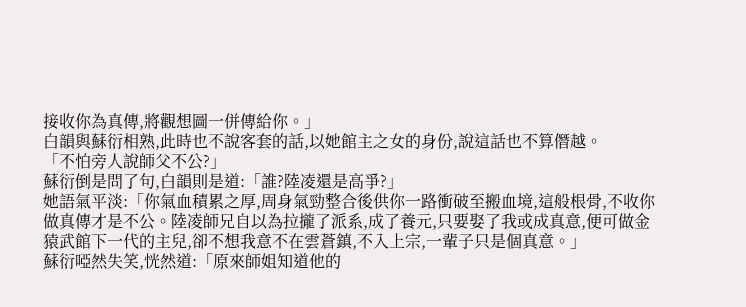接收你為真傳,將觀想圖一併傳給你。」
白韻與蘇衍相熟,此時也不說客套的話,以她館主之女的身份,說這話也不算僭越。
「不怕旁人說師父不公?」
蘇衍倒是問了句,白韻則是道:「誰?陸凌還是高爭?」
她語氣平淡:「你氣血積累之厚,周身氣勁整合後供你一路衝破至搬血境,這般根骨,不收你做真傳才是不公。陸凌師兄自以為拉攏了派系,成了養元,只要娶了我或成真意,便可做金猿武館下一代的主兒,卻不想我意不在雲蒼鎮,不入上宗,一輩子只是個真意。」
蘇衍啞然失笑,恍然道:「原來師姐知道他的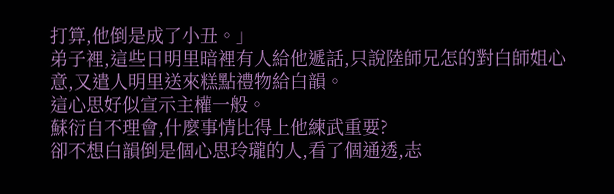打算,他倒是成了小丑。」
弟子裡,這些日明里暗裡有人給他遞話,只說陸師兄怎的對白師姐心意,又遣人明里送來糕點禮物給白韻。
這心思好似宣示主權一般。
蘇衍自不理會,什麼事情比得上他練武重要?
卻不想白韻倒是個心思玲瓏的人,看了個通透,志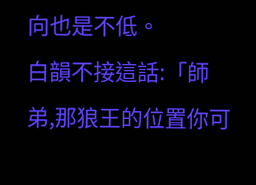向也是不低。
白韻不接這話:「師弟,那狼王的位置你可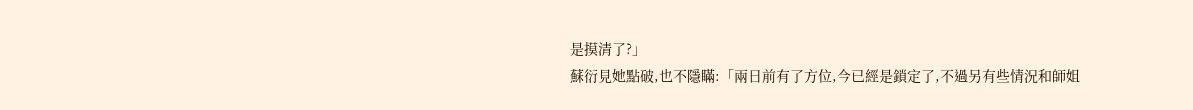是摸清了?」
蘇衍見她點破,也不隱瞞:「兩日前有了方位,今已經是鎖定了,不過另有些情況和師姐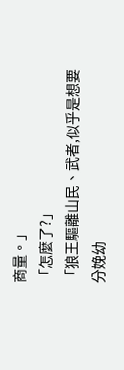商量。」
「怎麼了?」
「狼王驅離山民、武者,似乎是想要分娩幼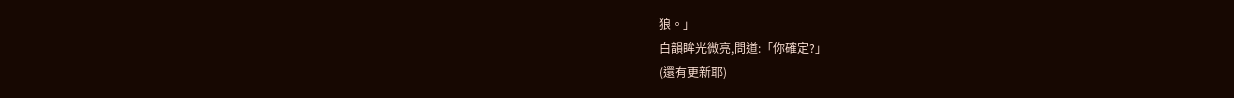狼。」
白韻眸光微亮,問道:「你確定?」
(還有更新耶)